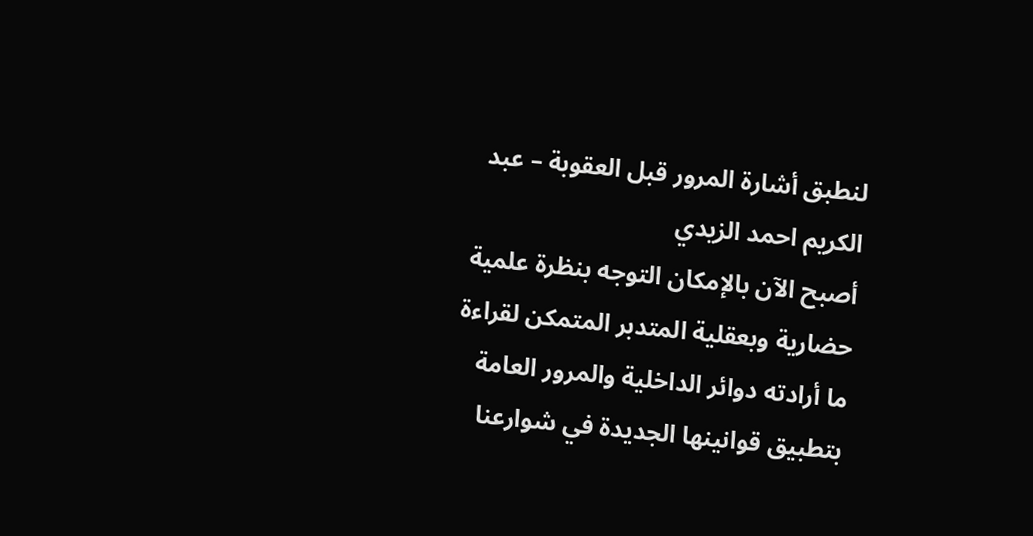لنطبق أشارة المرور قبل العقوبة – عبد الكريم احمد الزيدي
أصبح الآن بالإمكان التوجه بنظرة علمية حضارية وبعقلية المتدبر المتمكن لقراءة ما أرادته دوائر الداخلية والمرور العامة بتطبيق قوانينها الجديدة في شوارعنا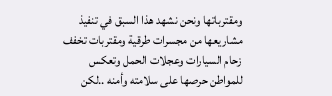ومقترباتها ونحن نشهد هذا السبق في تنفيذ مشاريعها من مجسرات طرقية ومقتربات تخفف زحام السيارات وعجلات الحمل وتعكس للمواطن حرصها على سلامته وأمنه ..لكن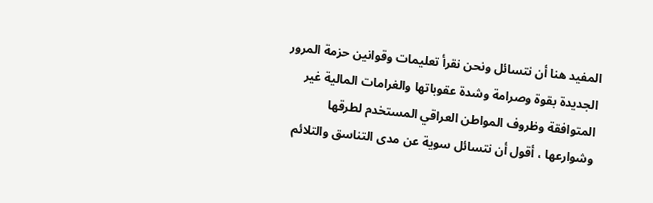المفيد هنا أن نتسائل ونحن نقرأ تعليمات وقوانين حزمة المرور الجديدة بقوة وصرامة وشدة عقوباتها والغرامات المالية غير المتوافقة وظروف المواطن العراقي المستخدم لطرقها وشوارعها ، أقول أن نتسائل سوية عن مدى التناسق والتلائم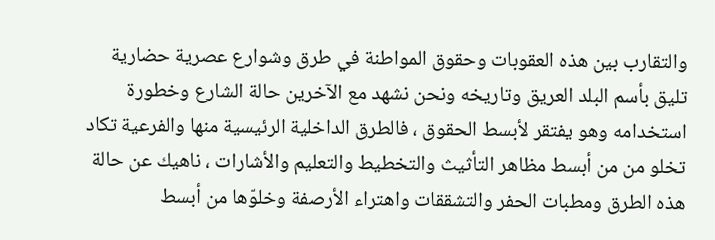والتقارب بين هذه العقوبات وحقوق المواطنة في طرق وشوارع عصرية حضارية تليق بأسم البلد العريق وتاريخه ونحن نشهد مع الآخرين حالة الشارع وخطورة استخدامه وهو يفتقر لأبسط الحقوق ، فالطرق الداخلية الرئيسية منها والفرعية تكاد تخلو من من أبسط مظاهر التأثيث والتخطيط والتعليم والأشارات ، ناهيك عن حالة هذه الطرق ومطبات الحفر والتشققات واهتراء الأرصفة وخلوّها من أبسط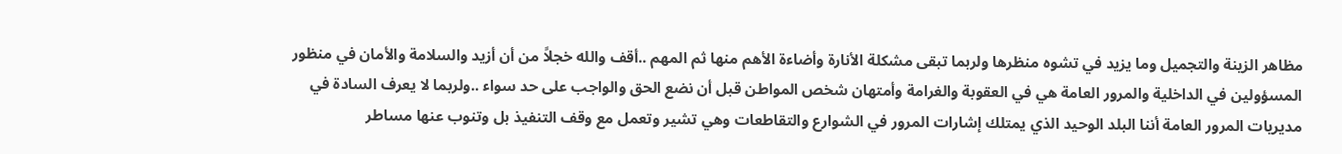مظاهر الزينة والتجميل وما يزيد في تشوه منظرها ولربما تبقى مشكلة الأنارة وأضاءة الأهم منها ثم المهم ..أقف والله خجلاً من أن أزيد والسلامة والأمان في منظور المسؤولين في الداخلية والمرور العامة هي في العقوبة والغرامة وأمتهان شخص المواطن قبل أن نضع الحق والواجب على حد سواء ..ولربما لا يعرف السادة في مديريات المرور العامة أننا البلد الوحيد الذي يمتلك إشارات المرور في الشوارع والتقاطعات وهي تشير وتعمل مع وقف التنفيذ بل وتنوب عنها مساطر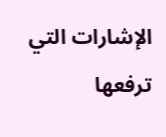الإشارات التي ترفعها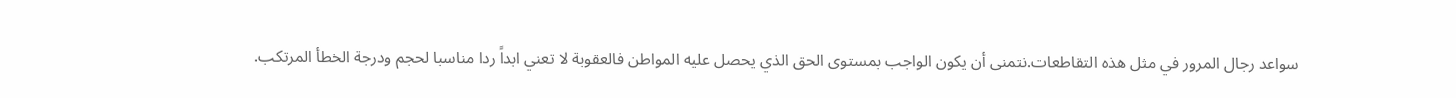سواعد رجال المرور في مثل هذه التقاطعات.نتمنى أن يكون الواجب بمستوى الحق الذي يحصل عليه المواطن فالعقوبة لا تعني ابداً ردا مناسبا لحجم ودرجة الخطأ المرتكب.